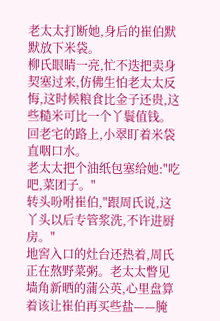老太太打断她,身后的崔伯默默放下米袋。
柳氏眼睛一亮,忙不迭把卖身契塞过来,仿佛生怕老太太反悔,这时候粮食比金子还贵,这些糙米可比一个丫鬟值钱。
回老宅的路上,小翠盯着米袋直咽口水。
老太太把个油纸包塞给她:"吃吧,菜团子。"
转头吩咐崔伯,"跟周氏说,这丫头以后专管浆洗,不许进厨房。"
地窖入口的灶台还热着,周氏正在熬野菜粥。老太太瞥见墙角新晒的蒲公英,心里盘算着该让崔伯再买些盐——腌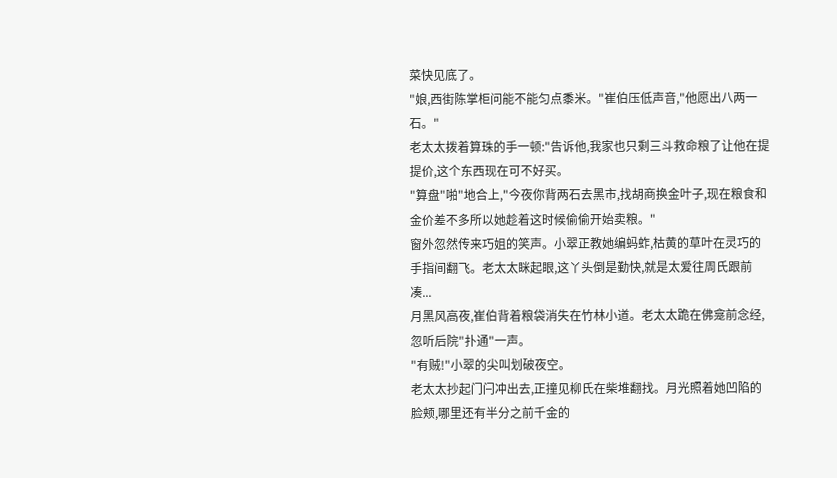菜快见底了。
"娘,西街陈掌柜问能不能匀点黍米。"崔伯压低声音,"他愿出八两一石。"
老太太拨着算珠的手一顿:"告诉他,我家也只剩三斗救命粮了让他在提提价,这个东西现在可不好买。
"算盘"啪"地合上,"今夜你背两石去黑市,找胡商换金叶子,现在粮食和金价差不多所以她趁着这时候偷偷开始卖粮。"
窗外忽然传来巧姐的笑声。小翠正教她编蚂蚱,枯黄的草叶在灵巧的手指间翻飞。老太太眯起眼,这丫头倒是勤快,就是太爱往周氏跟前凑...
月黑风高夜,崔伯背着粮袋消失在竹林小道。老太太跪在佛龛前念经,忽听后院"扑通"一声。
"有贼!"小翠的尖叫划破夜空。
老太太抄起门闩冲出去,正撞见柳氏在柴堆翻找。月光照着她凹陷的脸颊,哪里还有半分之前千金的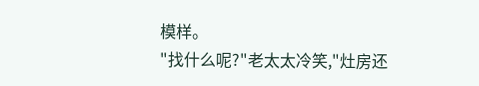模样。
"找什么呢?"老太太冷笑,"灶房还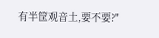有半筐观音土,要不要?"